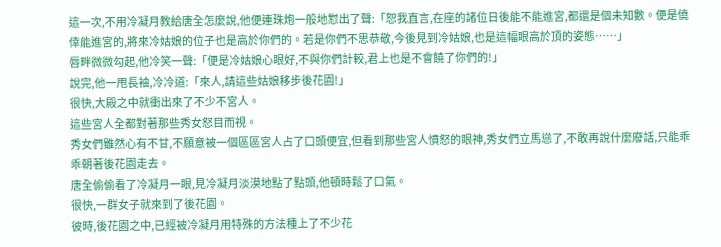這一次,不用冷凝月教給唐全怎麼說,他便連珠炮一般地懟出了聲:「恕我直言,在座的諸位日後能不能進宮,都還是個未知數。便是僥倖能進宮的,將來冷姑娘的位子也是高於你們的。若是你們不思恭敬,今後見到冷姑娘,也是這幅眼高於頂的姿態……」
唇畔微微勾起,他冷笑一聲:「便是冷姑娘心眼好,不與你們計較,君上也是不會饒了你們的!」
說完,他一甩長袖,冷冷道:「來人,請這些姑娘移步後花園!」
很快,大殿之中就衝出來了不少不宮人。
這些宮人全都對著那些秀女怒目而視。
秀女們雖然心有不甘,不願意被一個區區宮人占了口頭便宜,但看到那些宮人憤怒的眼神,秀女們立馬慫了,不敢再說什麼廢話,只能乖乖朝著後花園走去。
唐全偷偷看了冷凝月一眼,見冷凝月淡漠地點了點頭,他頓時鬆了口氣。
很快,一群女子就來到了後花園。
彼時,後花園之中,已經被冷凝月用特殊的方法種上了不少花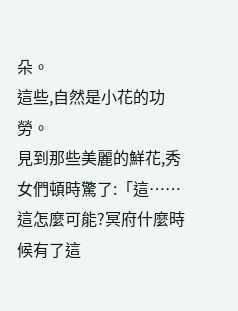朵。
這些,自然是小花的功勞。
見到那些美麗的鮮花,秀女們頓時驚了:「這……這怎麼可能?冥府什麼時候有了這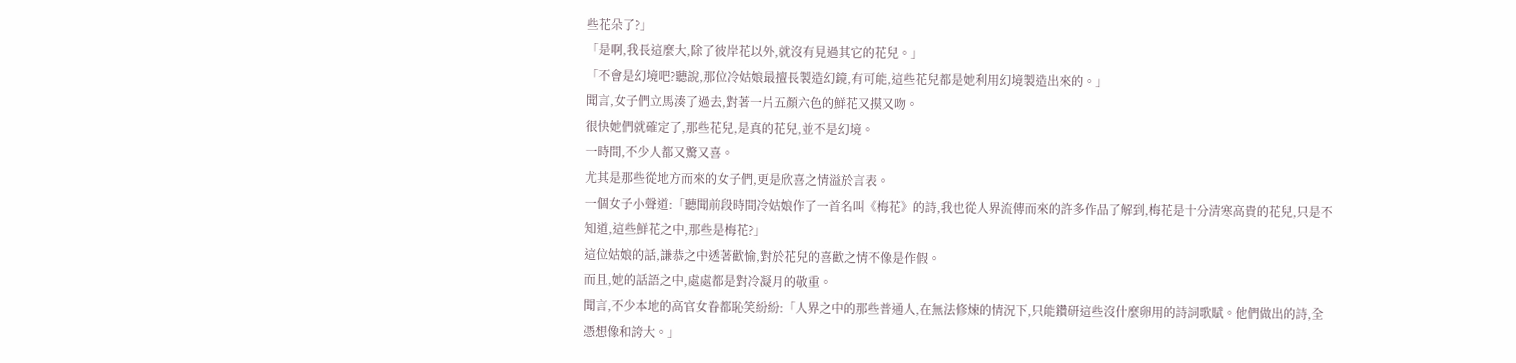些花朵了?」
「是啊,我長這麼大,除了彼岸花以外,就沒有見過其它的花兒。」
「不會是幻境吧?聽說,那位冷姑娘最擅長製造幻鏡,有可能,這些花兒都是她利用幻境製造出來的。」
聞言,女子們立馬湊了過去,對著一片五顏六色的鮮花又摸又吻。
很快她們就確定了,那些花兒,是真的花兒,並不是幻境。
一時間,不少人都又驚又喜。
尤其是那些從地方而來的女子們,更是欣喜之情溢於言表。
一個女子小聲道:「聽聞前段時間冷姑娘作了一首名叫《梅花》的詩,我也從人界流傳而來的許多作品了解到,梅花是十分清寒高貴的花兒,只是不知道,這些鮮花之中,那些是梅花?」
這位姑娘的話,謙恭之中透著歡愉,對於花兒的喜歡之情不像是作假。
而且,她的話語之中,處處都是對冷凝月的敬重。
聞言,不少本地的高官女眷都恥笑紛紛:「人界之中的那些普通人,在無法修煉的情況下,只能鑽研這些沒什麼卵用的詩詞歌賦。他們做出的詩,全憑想像和誇大。」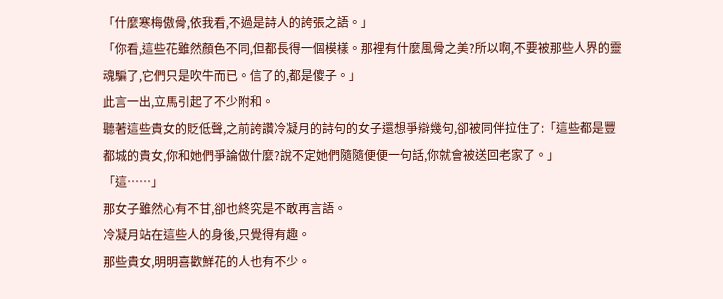「什麼寒梅傲骨,依我看,不過是詩人的誇張之語。」
「你看,這些花雖然顏色不同,但都長得一個模樣。那裡有什麼風骨之美?所以啊,不要被那些人界的靈魂騙了,它們只是吹牛而已。信了的,都是傻子。」
此言一出,立馬引起了不少附和。
聽著這些貴女的貶低聲,之前誇讚冷凝月的詩句的女子還想爭辯幾句,卻被同伴拉住了:「這些都是豐都城的貴女,你和她們爭論做什麼?說不定她們隨隨便便一句話,你就會被送回老家了。」
「這……」
那女子雖然心有不甘,卻也終究是不敢再言語。
冷凝月站在這些人的身後,只覺得有趣。
那些貴女,明明喜歡鮮花的人也有不少。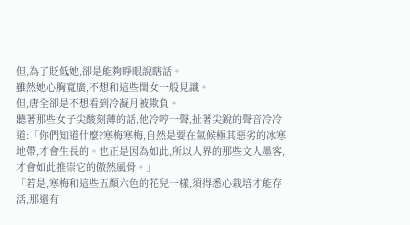但,為了貶低她,卻是能夠睜眼說瞎話。
雖然她心胸寬廣,不想和這些閨女一般見識。
但,唐全卻是不想看到冷凝月被欺負。
聽著那些女子尖酸刻薄的話,他冷哼一聲,扯著尖銳的聲音冷冷道:「你們知道什麼?寒梅寒梅,自然是要在氣候極其惡劣的冰寒地帶,才會生長的。也正是因為如此,所以人界的那些文人墨客,才會如此推崇它的傲然風骨。」
「若是,寒梅和這些五顏六色的花兒一樣,須得悉心栽培才能存活,那還有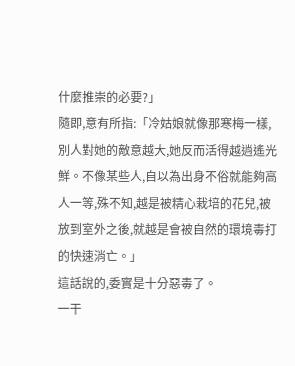什麼推崇的必要?」
隨即,意有所指:「冷姑娘就像那寒梅一樣,別人對她的敵意越大,她反而活得越逍遙光鮮。不像某些人,自以為出身不俗就能夠高人一等,殊不知,越是被精心栽培的花兒,被放到室外之後,就越是會被自然的環境毒打的快速消亡。」
這話說的,委實是十分惡毒了。
一干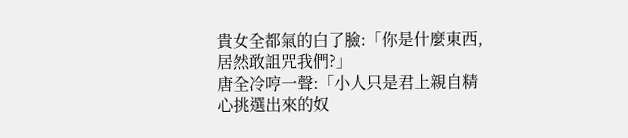貴女全都氣的白了臉:「你是什麼東西,居然敢詛咒我們?」
唐全冷哼一聲:「小人只是君上親自精心挑選出來的奴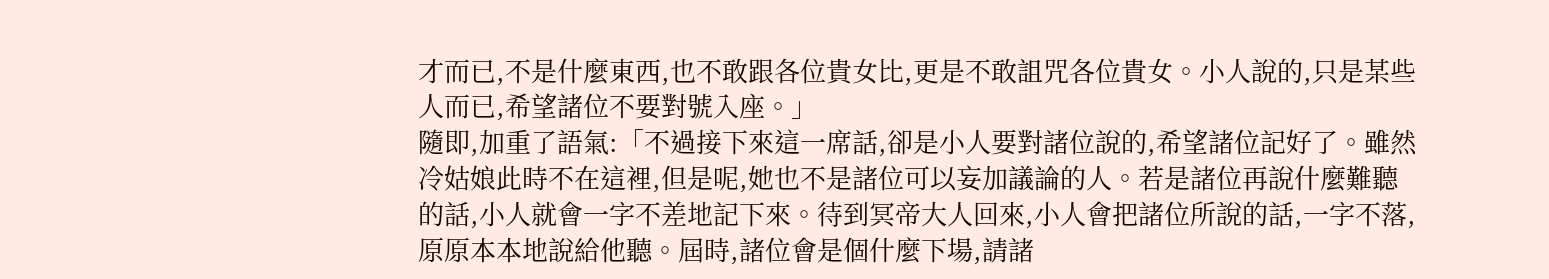才而已,不是什麼東西,也不敢跟各位貴女比,更是不敢詛咒各位貴女。小人說的,只是某些人而已,希望諸位不要對號入座。」
隨即,加重了語氣:「不過接下來這一席話,卻是小人要對諸位說的,希望諸位記好了。雖然冷姑娘此時不在這裡,但是呢,她也不是諸位可以妄加議論的人。若是諸位再說什麼難聽的話,小人就會一字不差地記下來。待到冥帝大人回來,小人會把諸位所說的話,一字不落,原原本本地說給他聽。屆時,諸位會是個什麼下場,請諸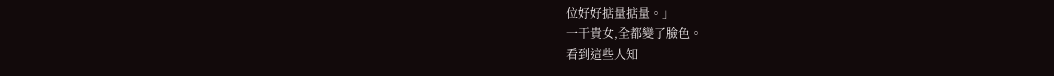位好好掂量掂量。」
一干貴女,全都變了臉色。
看到這些人知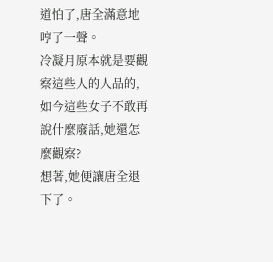道怕了,唐全滿意地哼了一聲。
冷凝月原本就是要觀察這些人的人品的,如今這些女子不敢再說什麼廢話,她還怎麼觀察?
想著,她便讓唐全退下了。